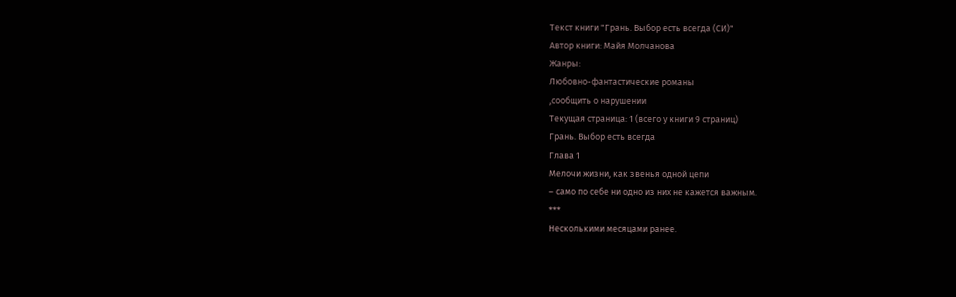Текст книги "Грань. Выбор есть всегда (СИ)"
Автор книги: Майя Молчанова
Жанры:
Любовно-фантастические романы
,сообщить о нарушении
Текущая страница: 1 (всего у книги 9 страниц)
Грань. Выбор есть всегда
Глава 1
Мелочи жизни, как звенья одной цепи
– само по себе ни одно из них не кажется важным.
***
Несколькими месяцами ранее.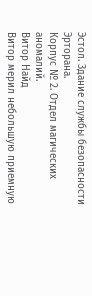Эстол. Здание службы безопасности Эрторана.
Корпус № 2. Отдел магических аномалий.
Витор Найд
Витор мерил небольшую приемную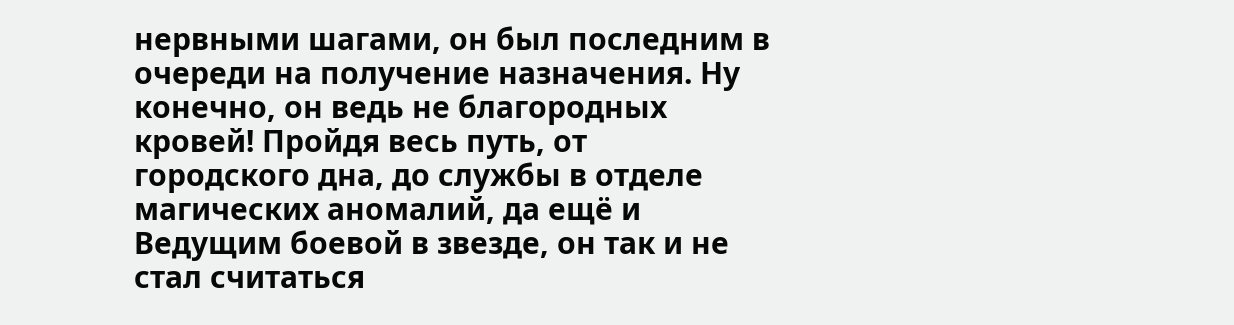нервными шагами, он был последним в очереди на получение назначения. Ну конечно, он ведь не благородных кровей! Пройдя весь путь, от городского дна, до службы в отделе магических аномалий, да ещё и Ведущим боевой в звезде, он так и не стал считаться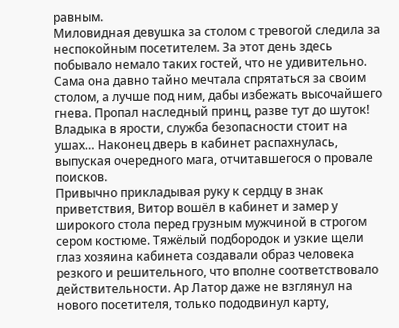равным.
Миловидная девушка за столом с тревогой следила за неспокойным посетителем. За этот день здесь побывало немало таких гостей, что не удивительно. Сама она давно тайно мечтала спрятаться за своим столом, а лучше под ним, дабы избежать высочайшего гнева. Пропал наследный принц, разве тут до шуток! Владыка в ярости, служба безопасности стоит на ушах… Наконец дверь в кабинет распахнулась, выпуская очередного мага, отчитавшегося о провале поисков.
Привычно прикладывая руку к сердцу в знак приветствия, Витор вошёл в кабинет и замер у широкого стола перед грузным мужчиной в строгом сером костюме. Тяжёлый подбородок и узкие щели глаз хозяина кабинета создавали образ человека резкого и решительного, что вполне соответствовало действительности. Ар Латор даже не взглянул на нового посетителя, только пододвинул карту,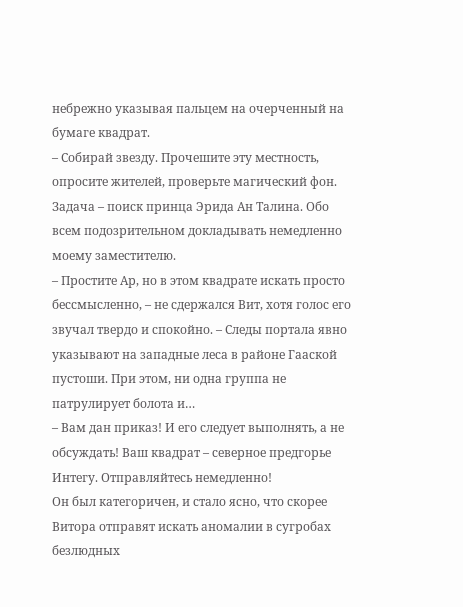небрежно указывая пальцем на очерченный на бумаге квадрат.
– Собирай звезду. Прочешите эту местность, опросите жителей, проверьте магический фон. Задача – поиск принца Эрида Ан Талина. Обо всем подозрительном докладывать немедленно моему заместителю.
– Простите Ар, но в этом квадрате искать просто бессмысленно, – не сдержался Вит, хотя голос его звучал твердо и спокойно. – Следы портала явно указывают на западные леса в районе Гааской пустоши. При этом, ни одна группа не патрулирует болота и…
– Вам дан приказ! И его следует выполнять, а не обсуждать! Ваш квадрат – северное предгорье Интегу. Отправляйтесь немедленно!
Он был категоричен, и стало ясно, что скорее Витора отправят искать аномалии в сугробах безлюдных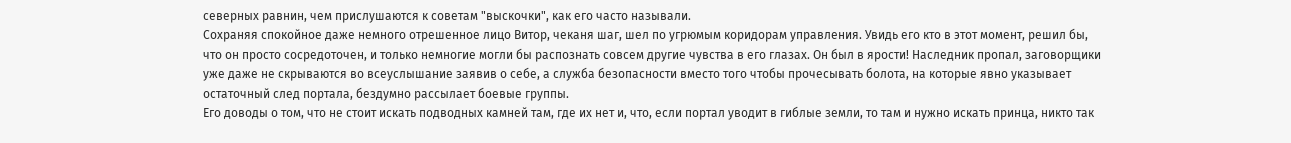северных равнин, чем прислушаются к советам "выскочки", как его часто называли.
Сохраняя спокойное даже немного отрешенное лицо Витор, чеканя шаг, шел по угрюмым коридорам управления. Увидь его кто в этот момент, решил бы, что он просто сосредоточен, и только немногие могли бы распознать совсем другие чувства в его глазах. Он был в ярости! Наследник пропал, заговорщики уже даже не скрываются во всеуслышание заявив о себе, а служба безопасности вместо того чтобы прочесывать болота, на которые явно указывает остаточный след портала, бездумно рассылает боевые группы.
Его доводы о том, что не стоит искать подводных камней там, где их нет и, что, если портал уводит в гиблые земли, то там и нужно искать принца, никто так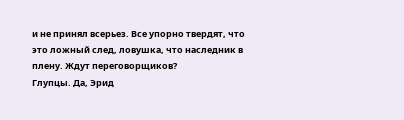и не принял всерьез. Все упорно твердят, что это ложный след, ловушка, что наследник в плену. Ждут переговорщиков?
Глупцы. Да, Эрид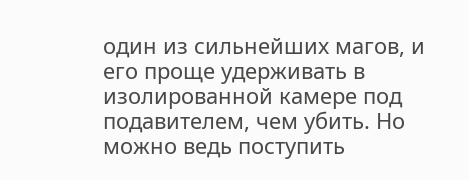один из сильнейших магов, и его проще удерживать в изолированной камере под подавителем, чем убить. Но можно ведь поступить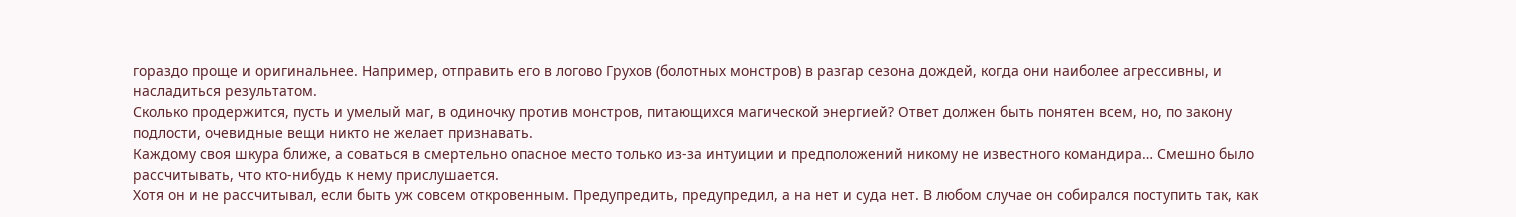гораздо проще и оригинальнее. Например, отправить его в логово Грухов (болотных монстров) в разгар сезона дождей, когда они наиболее агрессивны, и насладиться результатом.
Сколько продержится, пусть и умелый маг, в одиночку против монстров, питающихся магической энергией? Ответ должен быть понятен всем, но, по закону подлости, очевидные вещи никто не желает признавать.
Каждому своя шкура ближе, а соваться в смертельно опасное место только из-за интуиции и предположений никому не известного командира… Смешно было рассчитывать, что кто-нибудь к нему прислушается.
Хотя он и не рассчитывал, если быть уж совсем откровенным. Предупредить, предупредил, а на нет и суда нет. В любом случае он собирался поступить так, как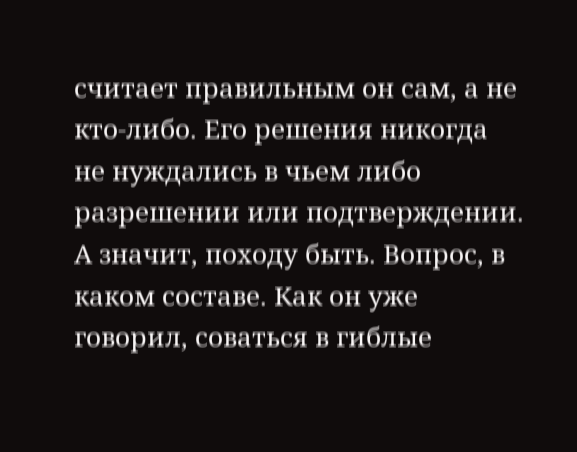считает правильным он сам, а не кто-либо. Его решения никогда не нуждались в чьем либо разрешении или подтверждении. А значит, походу быть. Вопрос, в каком составе. Как он уже говорил, соваться в гиблые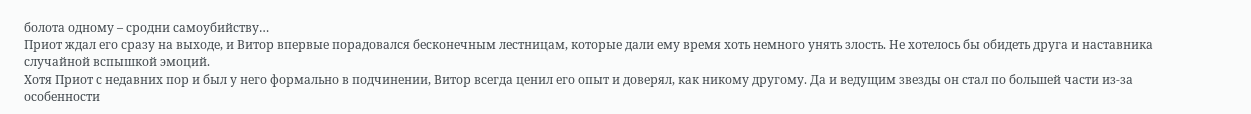болота одному – сродни самоубийству…
Приот ждал его сразу на выходе, и Витор впервые порадовался бесконечным лестницам, которые дали ему время хоть немного унять злость. Не хотелось бы обидеть друга и наставника случайной вспышкой эмоций.
Хотя Приот с недавних пор и был у него формально в подчинении, Витор всегда ценил его опыт и доверял, как никому другому. Да и ведущим звезды он стал по большей части из-за особенности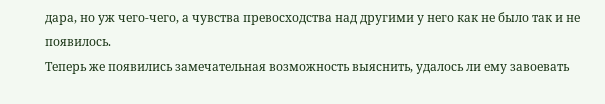дара, но уж чего-чего, а чувства превосходства над другими у него как не было так и не появилось.
Теперь же появились замечательная возможность выяснить, удалось ли ему завоевать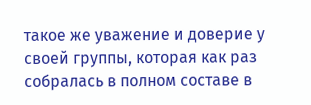такое же уважение и доверие у своей группы, которая как раз собралась в полном составе в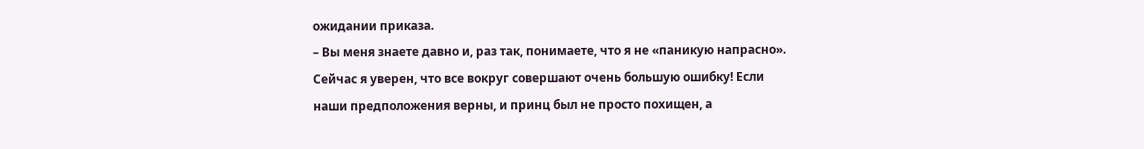ожидании приказа.
– Вы меня знаете давно и, раз так, понимаете, что я не «паникую напрасно». Сейчас я уверен, что все вокруг совершают очень большую ошибку! Если наши предположения верны, и принц был не просто похищен, а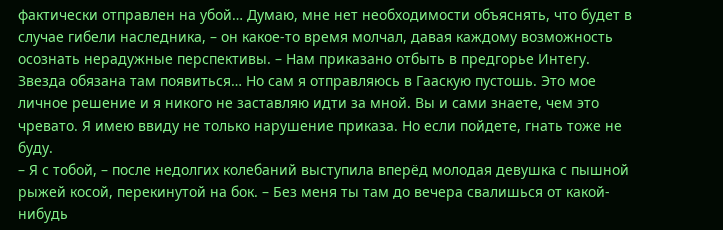фактически отправлен на убой… Думаю, мне нет необходимости объяснять, что будет в случае гибели наследника, – он какое-то время молчал, давая каждому возможность осознать нерадужные перспективы. – Нам приказано отбыть в предгорье Интегу. Звезда обязана там появиться… Но сам я отправляюсь в Гааскую пустошь. Это мое личное решение и я никого не заставляю идти за мной. Вы и сами знаете, чем это чревато. Я имею ввиду не только нарушение приказа. Но если пойдете, гнать тоже не буду.
– Я с тобой, – после недолгих колебаний выступила вперёд молодая девушка с пышной рыжей косой, перекинутой на бок. – Без меня ты там до вечера свалишься от какой-нибудь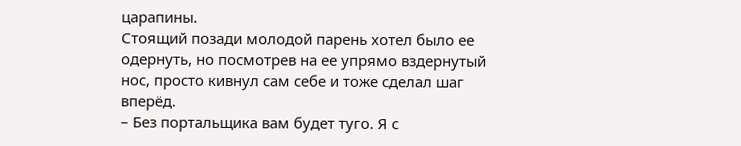царапины.
Стоящий позади молодой парень хотел было ее одернуть, но посмотрев на ее упрямо вздернутый нос, просто кивнул сам себе и тоже сделал шаг вперёд.
– Без портальщика вам будет туго. Я с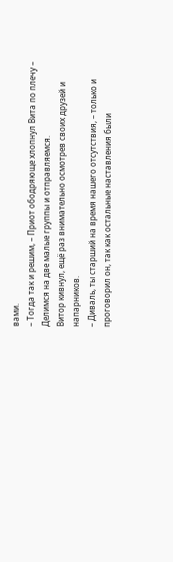вами.
– Тогда так и решим, – Приот ободряюще хлопнул Вита по плечу – Делимся на две малые группы и отправляемся.
Витор кивнул, ещё раз внимательно осмотрев своих друзей и напарников.
– Диваль, ты старший на время нашего отсутствия, – только и проговорил он, так как остальные наставления были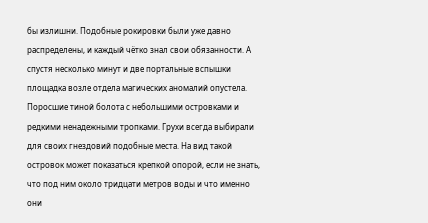бы излишни. Подобные рокировки были уже давно распределены, и каждый чётко знал свои обязанности. А спустя несколько минут и две портальные вспышки площадка возле отдела магических аномалий опустела.
Поросшие тиной болота с небольшими островками и редкими ненадежными тропками. Грухи всегда выбирали для своих гнездовий подобные места. На вид такой островок может показаться крепкой опорой, если не знать, что под ним около тридцати метров воды и что именно они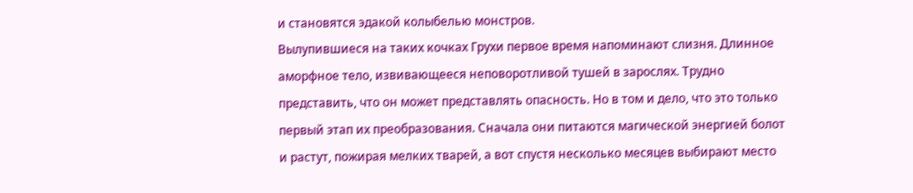и становятся эдакой колыбелью монстров.
Вылупившиеся на таких кочках Грухи первое время напоминают слизня. Длинное аморфное тело, извивающееся неповоротливой тушей в зарослях. Трудно представить, что он может представлять опасность. Но в том и дело, что это только первый этап их преобразования. Сначала они питаются магической энергией болот и растут, пожирая мелких тварей, а вот спустя несколько месяцев выбирают место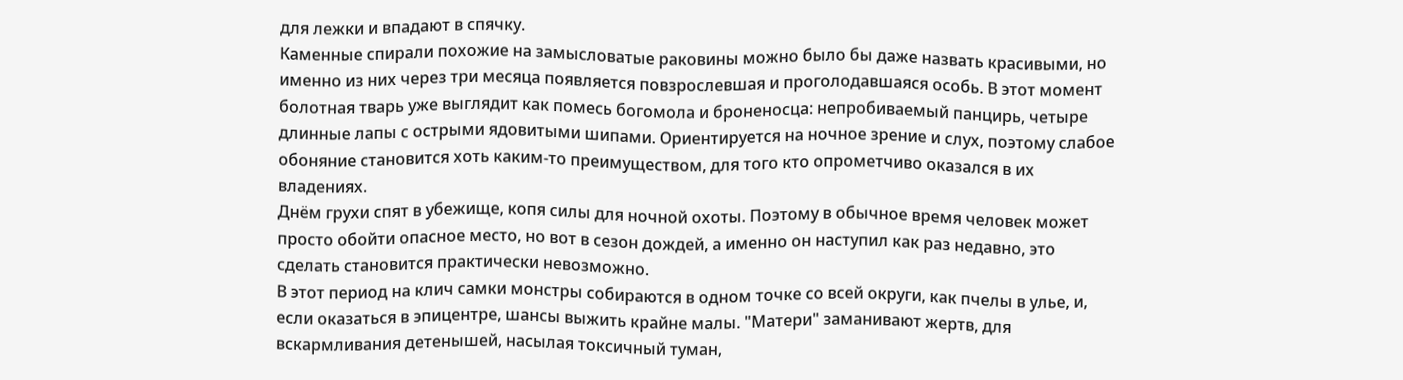для лежки и впадают в спячку.
Каменные спирали похожие на замысловатые раковины можно было бы даже назвать красивыми, но именно из них через три месяца появляется повзрослевшая и проголодавшаяся особь. В этот момент болотная тварь уже выглядит как помесь богомола и броненосца: непробиваемый панцирь, четыре длинные лапы с острыми ядовитыми шипами. Ориентируется на ночное зрение и слух, поэтому слабое обоняние становится хоть каким-то преимуществом, для того кто опрометчиво оказался в их владениях.
Днём грухи спят в убежище, копя силы для ночной охоты. Поэтому в обычное время человек может просто обойти опасное место, но вот в сезон дождей, а именно он наступил как раз недавно, это сделать становится практически невозможно.
В этот период на клич самки монстры собираются в одном точке со всей округи, как пчелы в улье, и, если оказаться в эпицентре, шансы выжить крайне малы. "Матери" заманивают жертв, для вскармливания детенышей, насылая токсичный туман,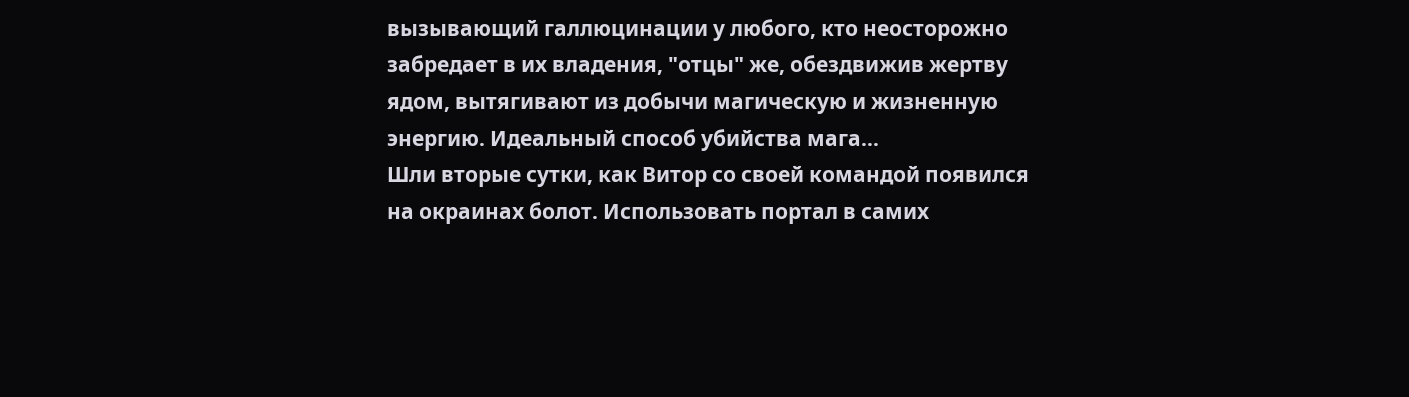вызывающий галлюцинации у любого, кто неосторожно забредает в их владения, "отцы" же, обездвижив жертву ядом, вытягивают из добычи магическую и жизненную энергию. Идеальный способ убийства мага…
Шли вторые сутки, как Витор со своей командой появился на окраинах болот. Использовать портал в самих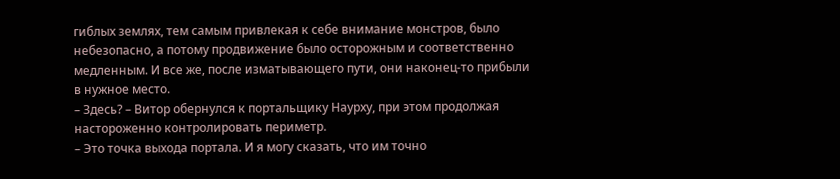гиблых землях, тем самым привлекая к себе внимание монстров, было небезопасно, а потому продвижение было осторожным и соответственно медленным. И все же, после изматывающего пути, они наконец-то прибыли в нужное место.
– Здесь? – Витор обернулся к портальщику Наурху, при этом продолжая настороженно контролировать периметр.
– Это точка выхода портала. И я могу сказать, что им точно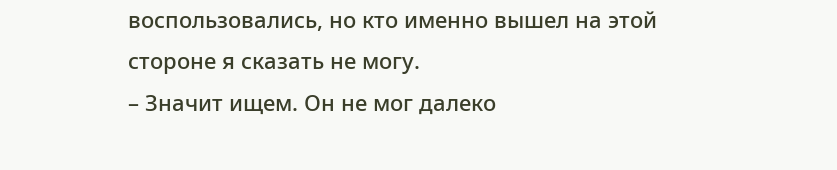воспользовались, но кто именно вышел на этой стороне я сказать не могу.
– Значит ищем. Он не мог далеко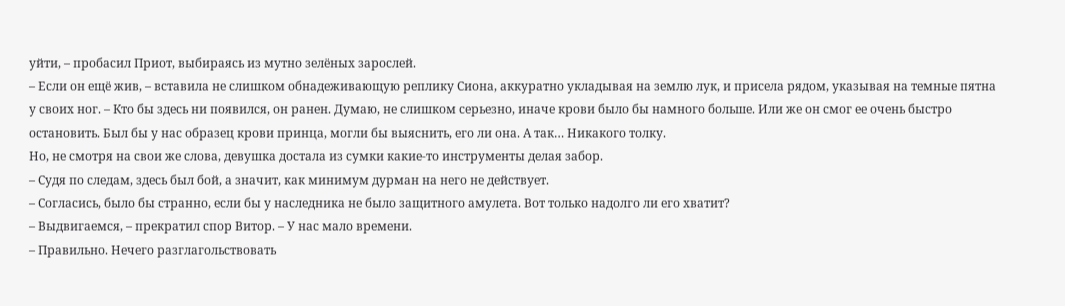уйти, – пробасил Приот, выбираясь из мутно зелёных зарослей.
– Если он ещё жив, – вставила не слишком обнадеживающую реплику Сиона, аккуратно укладывая на землю лук, и присела рядом, указывая на темные пятна у своих ног. – Кто бы здесь ни появился, он ранен. Думаю, не слишком серьезно, иначе крови было бы намного больше. Или же он смог ее очень быстро остановить. Был бы у нас образец крови принца, могли бы выяснить, его ли она. А так… Никакого толку.
Но, не смотря на свои же слова, девушка достала из сумки какие-то инструменты делая забор.
– Судя по следам, здесь был бой, а значит, как минимум дурман на него не действует.
– Согласись, было бы странно, если бы у наследника не было защитного амулета. Вот только надолго ли его хватит?
– Выдвигаемся, – прекратил спор Витор. – У нас мало времени.
– Правильно. Нечего разглагольствовать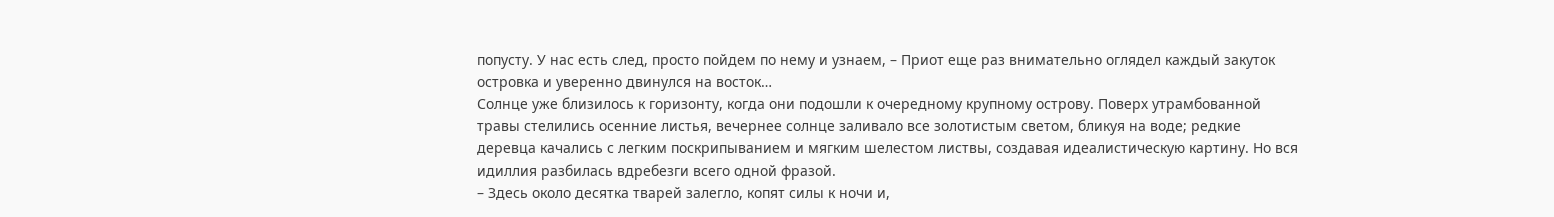попусту. У нас есть след, просто пойдем по нему и узнаем, – Приот еще раз внимательно оглядел каждый закуток островка и уверенно двинулся на восток…
Солнце уже близилось к горизонту, когда они подошли к очередному крупному острову. Поверх утрамбованной травы стелились осенние листья, вечернее солнце заливало все золотистым светом, бликуя на воде; редкие деревца качались с легким поскрипыванием и мягким шелестом листвы, создавая идеалистическую картину. Но вся идиллия разбилась вдребезги всего одной фразой.
– Здесь около десятка тварей залегло, копят силы к ночи и,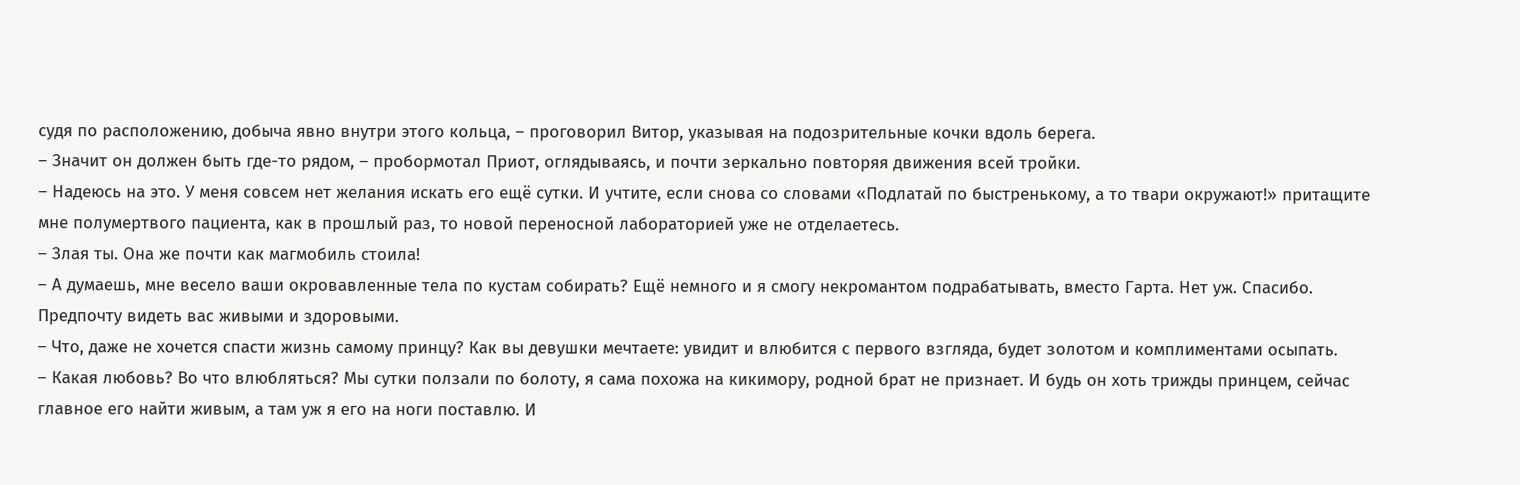судя по расположению, добыча явно внутри этого кольца, – проговорил Витор, указывая на подозрительные кочки вдоль берега.
– Значит он должен быть где-то рядом, – пробормотал Приот, оглядываясь, и почти зеркально повторяя движения всей тройки.
– Надеюсь на это. У меня совсем нет желания искать его ещё сутки. И учтите, если снова со словами «Подлатай по быстренькому, а то твари окружают!» притащите мне полумертвого пациента, как в прошлый раз, то новой переносной лабораторией уже не отделаетесь.
– Злая ты. Она же почти как магмобиль стоила!
– А думаешь, мне весело ваши окровавленные тела по кустам собирать? Ещё немного и я смогу некромантом подрабатывать, вместо Гарта. Нет уж. Спасибо. Предпочту видеть вас живыми и здоровыми.
– Что, даже не хочется спасти жизнь самому принцу? Как вы девушки мечтаете: увидит и влюбится с первого взгляда, будет золотом и комплиментами осыпать.
– Какая любовь? Во что влюбляться? Мы сутки ползали по болоту, я сама похожа на кикимору, родной брат не признает. И будь он хоть трижды принцем, сейчас главное его найти живым, а там уж я его на ноги поставлю. И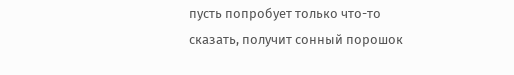пусть попробует только что-то сказать, получит сонный порошок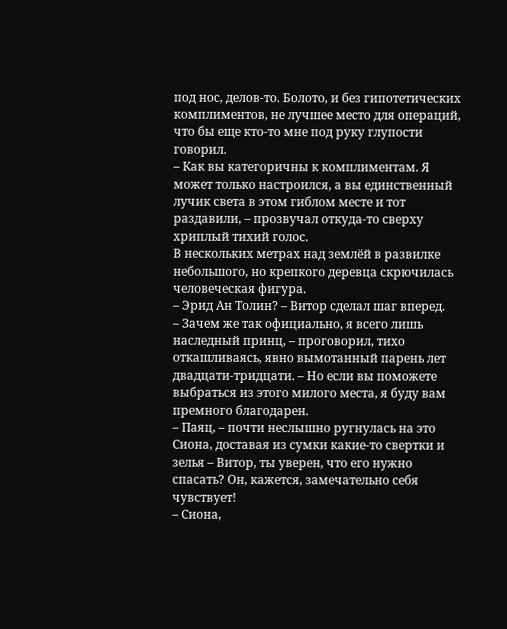под нос, делов-то. Болото, и без гипотетических комплиментов, не лучшее место для операций, что бы еще кто-то мне под руку глупости говорил.
– Как вы категоричны к комплиментам. Я может только настроился, а вы единственный лучик света в этом гиблом месте и тот раздавили, – прозвучал откуда-то сверху хриплый тихий голос.
В нескольких метрах над землёй в развилке небольшого, но крепкого деревца скрючилась человеческая фигура.
– Эрид Ан Толин? – Витор сделал шаг вперед.
– Зачем же так официально, я всего лишь наследный принц, – проговорил, тихо откашливаясь, явно вымотанный парень лет двадцати-тридцати. – Но если вы поможете выбраться из этого милого места, я буду вам премного благодарен.
– Паяц, – почти неслышно ругнулась на это Сиона, доставая из сумки какие-то свертки и зелья – Витор, ты уверен, что его нужно спасать? Он, кажется, замечательно себя чувствует!
– Сиона,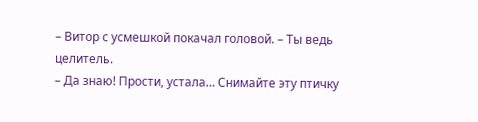– Витор с усмешкой покачал головой. – Ты ведь целитель.
– Да знаю! Прости, устала… Снимайте эту птичку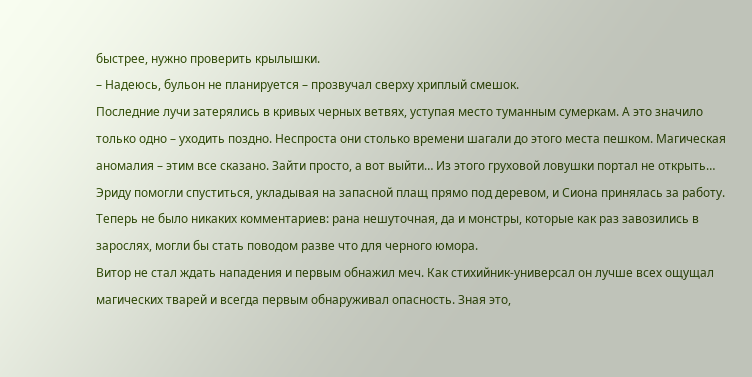быстрее, нужно проверить крылышки.
– Надеюсь, бульон не планируется – прозвучал сверху хриплый смешок.
Последние лучи затерялись в кривых черных ветвях, уступая место туманным сумеркам. А это значило только одно – уходить поздно. Неспроста они столько времени шагали до этого места пешком. Магическая аномалия – этим все сказано. Зайти просто, а вот выйти… Из этого груховой ловушки портал не открыть…
Эриду помогли спуститься, укладывая на запасной плащ прямо под деревом, и Сиона принялась за работу. Теперь не было никаких комментариев: рана нешуточная, да и монстры, которые как раз завозились в зарослях, могли бы стать поводом разве что для черного юмора.
Витор не стал ждать нападения и первым обнажил меч. Как стихийник-универсал он лучше всех ощущал магических тварей и всегда первым обнаруживал опасность. Зная это,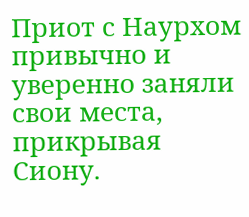Приот с Наурхом привычно и уверенно заняли свои места, прикрывая Сиону.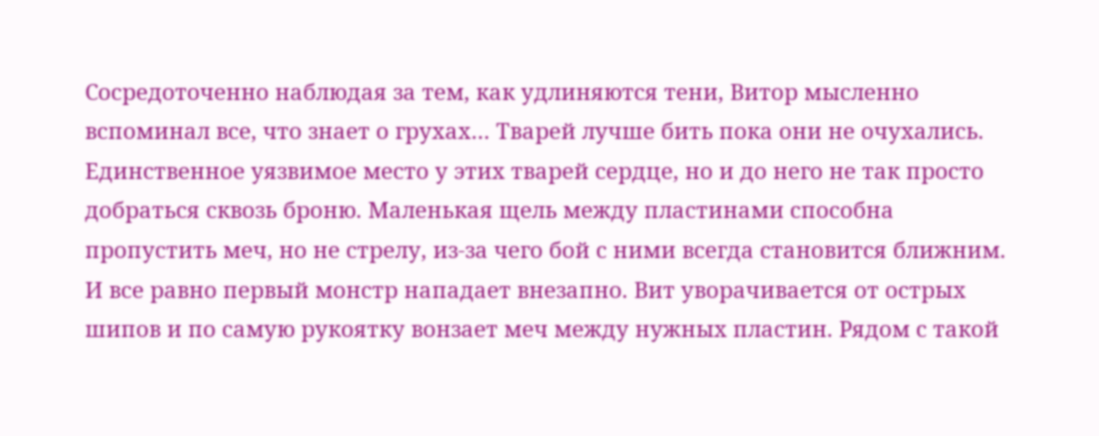Сосредоточенно наблюдая за тем, как удлиняются тени, Витор мысленно вспоминал все, что знает о грухах… Тварей лучше бить пока они не очухались. Единственное уязвимое место у этих тварей сердце, но и до него не так просто добраться сквозь броню. Маленькая щель между пластинами способна пропустить меч, но не стрелу, из-за чего бой с ними всегда становится ближним.
И все равно первый монстр нападает внезапно. Вит уворачивается от острых шипов и по самую рукоятку вонзает меч между нужных пластин. Рядом с такой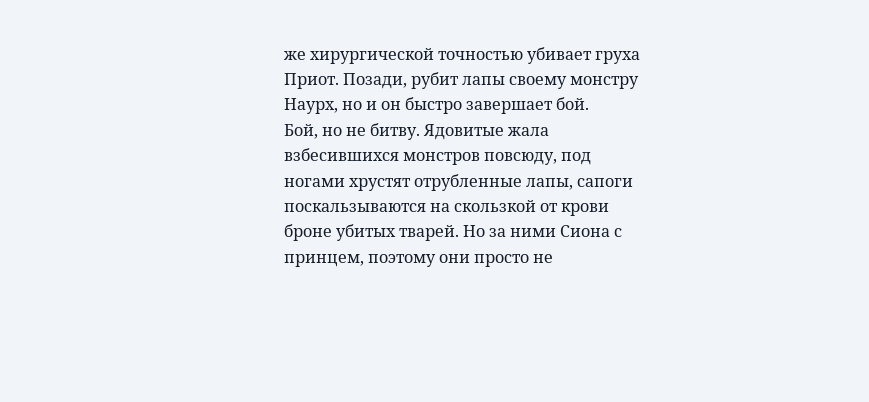же хирургической точностью убивает груха Приот. Позади, рубит лапы своему монстру Наурх, но и он быстро завершает бой.
Бой, но не битву. Ядовитые жала взбесившихся монстров повсюду, под ногами хрустят отрубленные лапы, сапоги поскальзываются на скользкой от крови броне убитых тварей. Но за ними Сиона с принцем, поэтому они просто не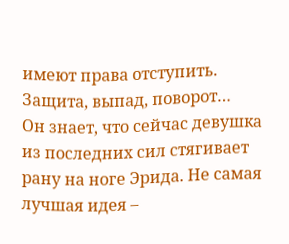имеют права отступить. Защита, выпад, поворот…
Он знает, что сейчас девушка из последних сил стягивает рану на ноге Эрида. Не самая лучшая идея –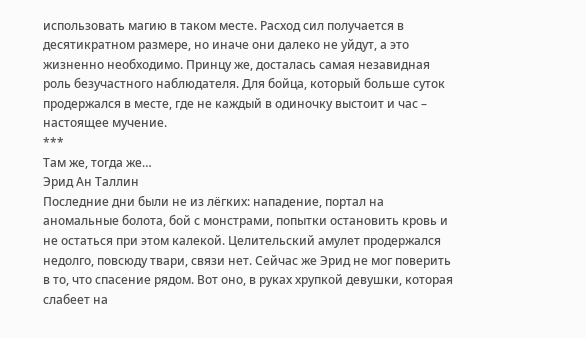использовать магию в таком месте. Расход сил получается в десятикратном размере, но иначе они далеко не уйдут, а это жизненно необходимо. Принцу же, досталась самая незавидная роль безучастного наблюдателя. Для бойца, который больше суток продержался в месте, где не каждый в одиночку выстоит и час – настоящее мучение.
***
Там же, тогда же…
Эрид Ан Таллин
Последние дни были не из лёгких: нападение, портал на аномальные болота, бой с монстрами, попытки остановить кровь и не остаться при этом калекой. Целительский амулет продержался недолго, повсюду твари, связи нет. Сейчас же Эрид не мог поверить в то, что спасение рядом. Вот оно, в руках хрупкой девушки, которая слабеет на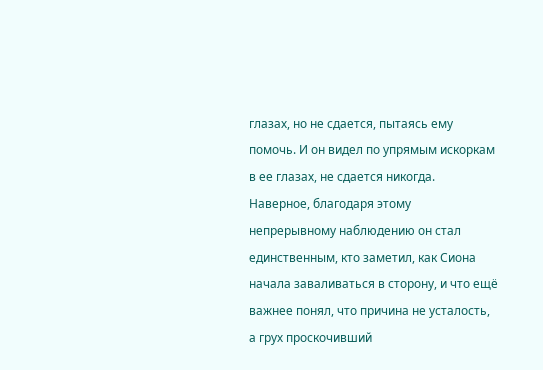глазах, но не сдается, пытаясь ему помочь. И он видел по упрямым искоркам в ее глазах, не сдается никогда.
Наверное, благодаря этому непрерывному наблюдению он стал единственным, кто заметил, как Сиона начала заваливаться в сторону, и что ещё важнее понял, что причина не усталость, а грух проскочивший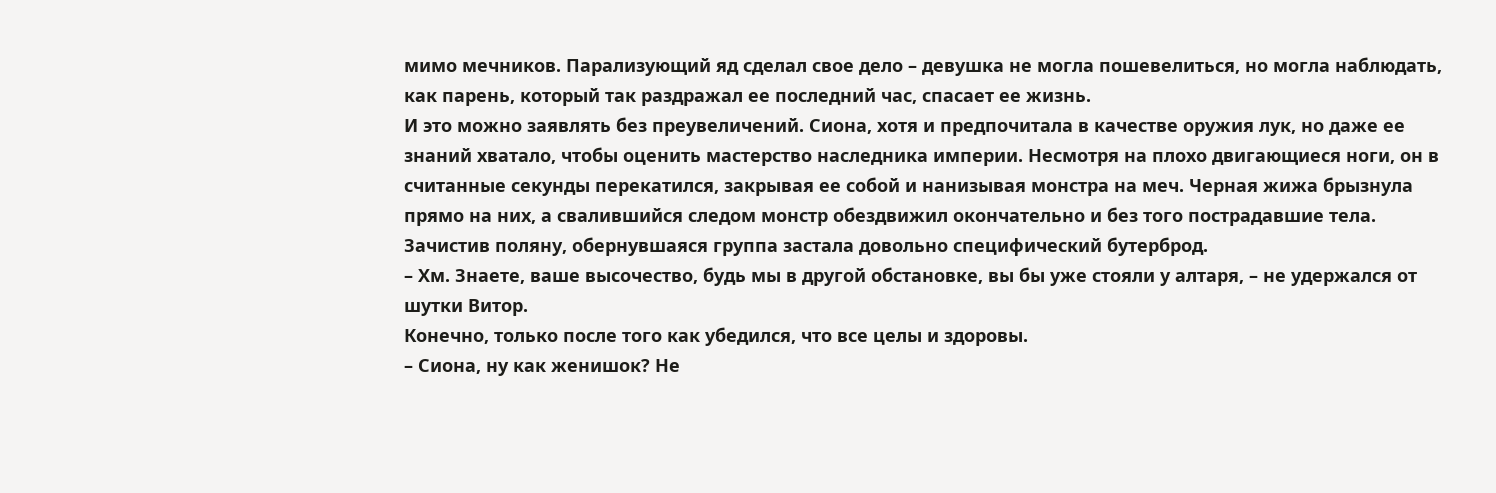мимо мечников. Парализующий яд сделал свое дело – девушка не могла пошевелиться, но могла наблюдать, как парень, который так раздражал ее последний час, спасает ее жизнь.
И это можно заявлять без преувеличений. Сиона, хотя и предпочитала в качестве оружия лук, но даже ее знаний хватало, чтобы оценить мастерство наследника империи. Несмотря на плохо двигающиеся ноги, он в считанные секунды перекатился, закрывая ее собой и нанизывая монстра на меч. Черная жижа брызнула прямо на них, а свалившийся следом монстр обездвижил окончательно и без того пострадавшие тела.
Зачистив поляну, обернувшаяся группа застала довольно специфический бутерброд.
– Хм. Знаете, ваше высочество, будь мы в другой обстановке, вы бы уже стояли у алтаря, – не удержался от шутки Витор.
Конечно, только после того как убедился, что все целы и здоровы.
– Сиона, ну как женишок? Не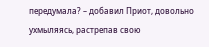передумала? – добавил Приот, довольно ухмыляясь, растрепав свою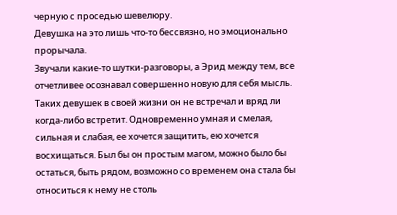черную с проседью шевелюру.
Девушка на это лишь что-то бессвязно, но эмоционально прорычала.
Звучали какие-то шутки-разговоры, а Эрид между тем, все отчетливее осознавал совершенно новую для себя мысль. Таких девушек в своей жизни он не встречал и вряд ли когда-либо встретит. Одновременно умная и смелая, сильная и слабая, ее хочется защитить, ею хочется восхищаться. Был бы он простым магом, можно было бы остаться, быть рядом, возможно со временем она стала бы относиться к нему не столь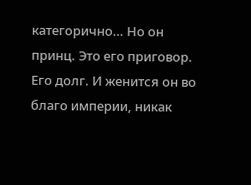категорично… Но он принц. Это его приговор. Его долг. И женится он во благо империи, никак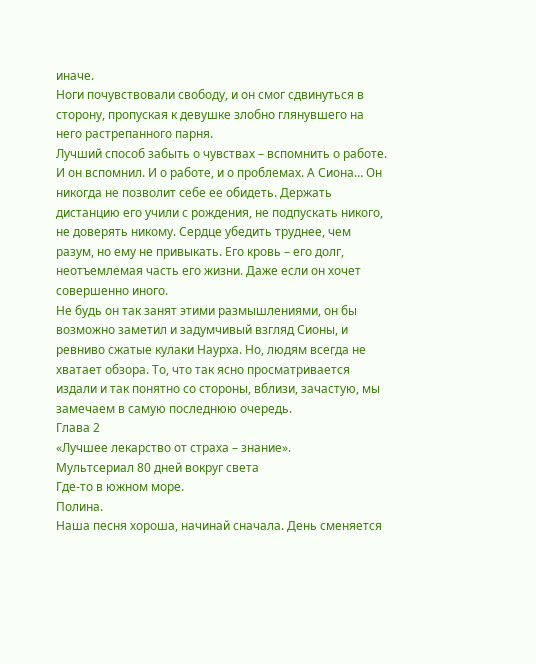иначе.
Ноги почувствовали свободу, и он смог сдвинуться в сторону, пропуская к девушке злобно глянувшего на него растрепанного парня.
Лучший способ забыть о чувствах – вспомнить о работе. И он вспомнил. И о работе, и о проблемах. А Сиона… Он никогда не позволит себе ее обидеть. Держать дистанцию его учили с рождения, не подпускать никого, не доверять никому. Сердце убедить труднее, чем разум, но ему не привыкать. Его кровь – его долг, неотъемлемая часть его жизни. Даже если он хочет совершенно иного.
Не будь он так занят этими размышлениями, он бы возможно заметил и задумчивый взгляд Сионы, и ревниво сжатые кулаки Наурха. Но, людям всегда не хватает обзора. То, что так ясно просматривается издали и так понятно со стороны, вблизи, зачастую, мы замечаем в самую последнюю очередь.
Глава 2
«Лучшее лекарство от страха – знание».
Мультсериал 80 дней вокруг света
Где-то в южном море.
Полина.
Наша песня хороша, начинай сначала. День сменяется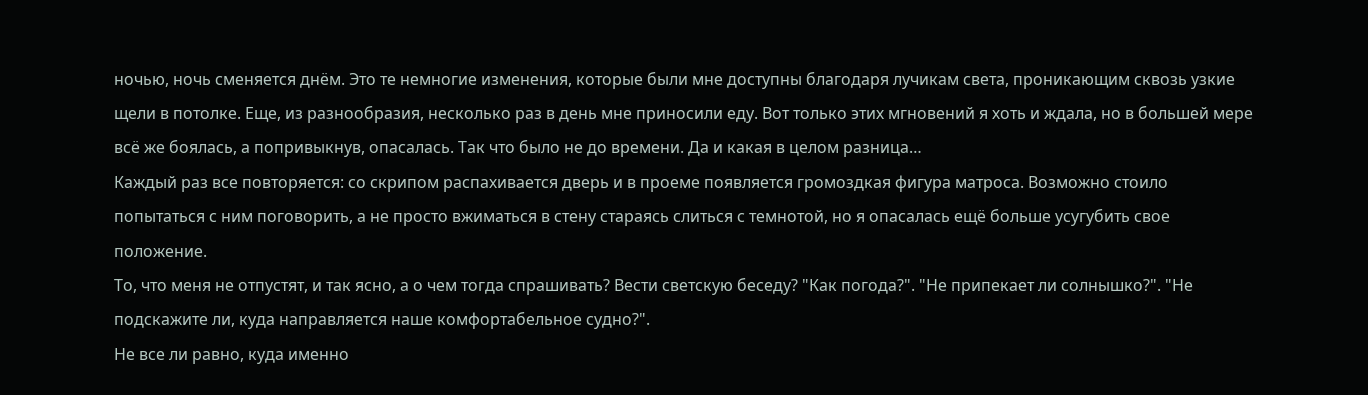ночью, ночь сменяется днём. Это те немногие изменения, которые были мне доступны благодаря лучикам света, проникающим сквозь узкие щели в потолке. Еще, из разнообразия, несколько раз в день мне приносили еду. Вот только этих мгновений я хоть и ждала, но в большей мере всё же боялась, а попривыкнув, опасалась. Так что было не до времени. Да и какая в целом разница…
Каждый раз все повторяется: со скрипом распахивается дверь и в проеме появляется громоздкая фигура матроса. Возможно стоило попытаться с ним поговорить, а не просто вжиматься в стену стараясь слиться с темнотой, но я опасалась ещё больше усугубить свое положение.
То, что меня не отпустят, и так ясно, а о чем тогда спрашивать? Вести светскую беседу? "Как погода?". "Не припекает ли солнышко?". "Не подскажите ли, куда направляется наше комфортабельное судно?".
Не все ли равно, куда именно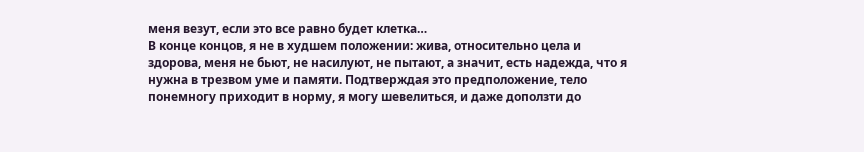меня везут, если это все равно будет клетка…
В конце концов, я не в худшем положении: жива, относительно цела и здорова, меня не бьют, не насилуют, не пытают, а значит, есть надежда, что я нужна в трезвом уме и памяти. Подтверждая это предположение, тело понемногу приходит в норму, я могу шевелиться, и даже доползти до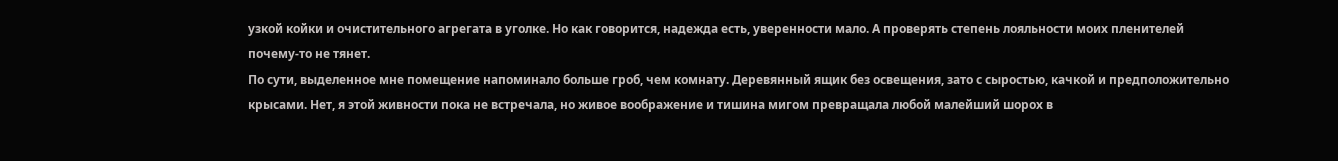узкой койки и очистительного агрегата в уголке. Но как говорится, надежда есть, уверенности мало. А проверять степень лояльности моих пленителей почему-то не тянет.
По сути, выделенное мне помещение напоминало больше гроб, чем комнату. Деревянный ящик без освещения, зато с сыростью, качкой и предположительно крысами. Нет, я этой живности пока не встречала, но живое воображение и тишина мигом превращала любой малейший шорох в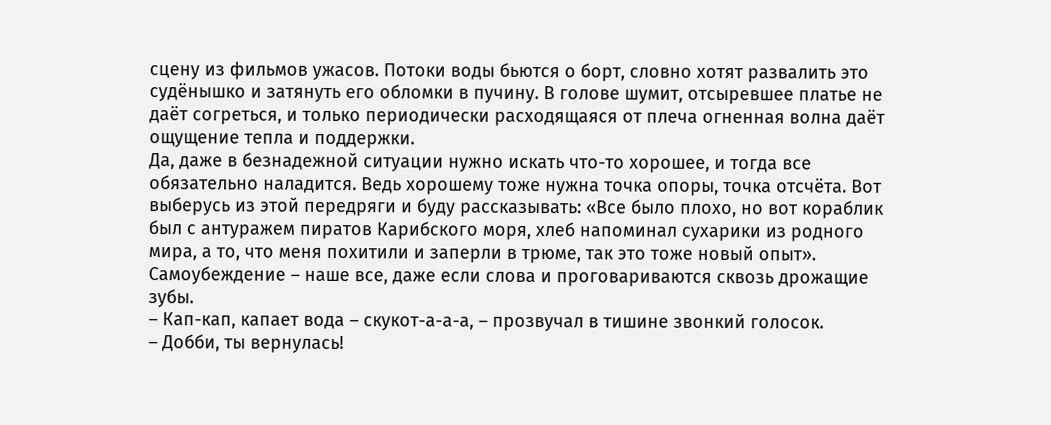сцену из фильмов ужасов. Потоки воды бьются о борт, словно хотят развалить это судёнышко и затянуть его обломки в пучину. В голове шумит, отсыревшее платье не даёт согреться, и только периодически расходящаяся от плеча огненная волна даёт ощущение тепла и поддержки.
Да, даже в безнадежной ситуации нужно искать что-то хорошее, и тогда все обязательно наладится. Ведь хорошему тоже нужна точка опоры, точка отсчёта. Вот выберусь из этой передряги и буду рассказывать: «Все было плохо, но вот кораблик был с антуражем пиратов Карибского моря, хлеб напоминал сухарики из родного мира, а то, что меня похитили и заперли в трюме, так это тоже новый опыт». Самоубеждение – наше все, даже если слова и проговариваются сквозь дрожащие зубы.
– Кап-кап, капает вода – скукот-а-а-а, – прозвучал в тишине звонкий голосок.
– Добби, ты вернулась!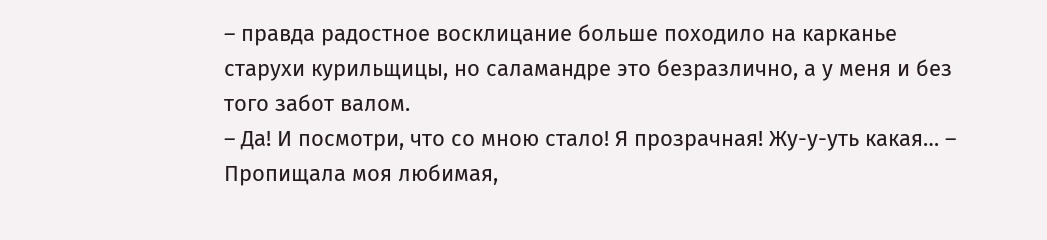– правда радостное восклицание больше походило на карканье старухи курильщицы, но саламандре это безразлично, а у меня и без того забот валом.
– Да! И посмотри, что со мною стало! Я прозрачная! Жу-у-уть какая… – Пропищала моя любимая,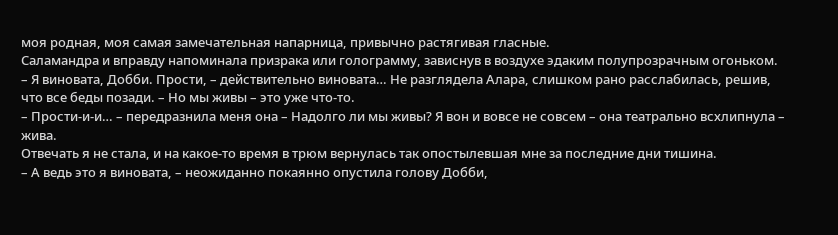моя родная, моя самая замечательная напарница, привычно растягивая гласные.
Саламандра и вправду напоминала призрака или голограмму, зависнув в воздухе эдаким полупрозрачным огоньком.
– Я виновата, Добби. Прости, – действительно виновата… Не разглядела Алара, слишком рано расслабилась, решив, что все беды позади. – Но мы живы – это уже что-то.
– Прости-и-и… – передразнила меня она – Надолго ли мы живы? Я вон и вовсе не совсем – она театрально всхлипнула – жива.
Отвечать я не стала, и на какое-то время в трюм вернулась так опостылевшая мне за последние дни тишина.
– А ведь это я виновата, – неожиданно покаянно опустила голову Добби,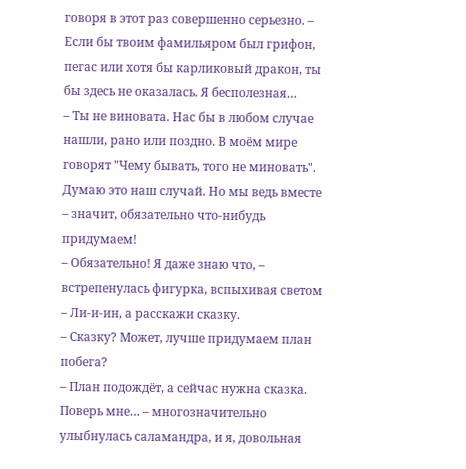говоря в этот раз совершенно серьезно. – Если бы твоим фамильяром был грифон, пегас или хотя бы карликовый дракон, ты бы здесь не оказалась. Я бесполезная…
– Ты не виновата. Нас бы в любом случае нашли, рано или поздно. В моём мире говорят "Чему бывать, того не миновать". Думаю это наш случай. Но мы ведь вместе – значит, обязательно что-нибудь придумаем!
– Обязательно! Я даже знаю что, – встрепенулась фигурка, вспыхивая светом – Ли-и-ин, а расскажи сказку.
– Сказку? Может, лучше придумаем план побега?
– План подождёт, а сейчас нужна сказка. Поверь мне… – многозначительно улыбнулась саламандра, и я, довольная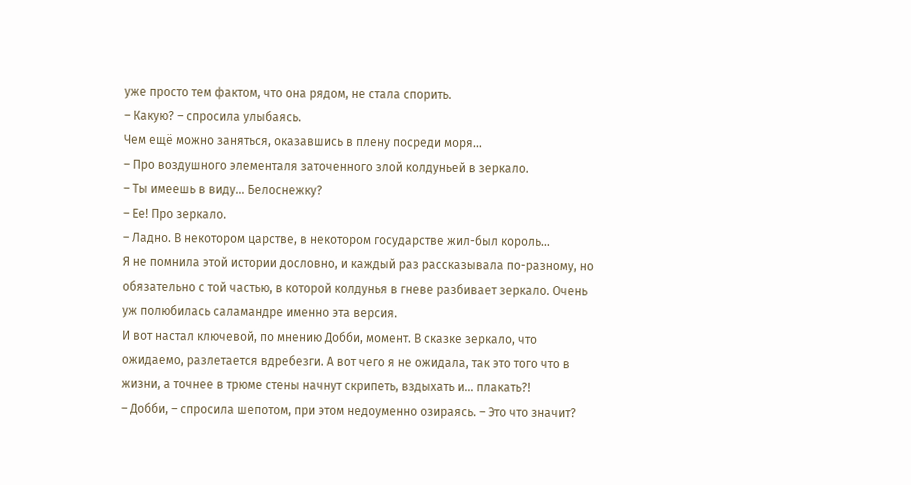уже просто тем фактом, что она рядом, не стала спорить.
– Какую? – спросила улыбаясь.
Чем ещё можно заняться, оказавшись в плену посреди моря…
– Про воздушного элементаля заточенного злой колдуньей в зеркало.
– Ты имеешь в виду… Белоснежку?
– Ее! Про зеркало.
– Ладно. В некотором царстве, в некотором государстве жил-был король…
Я не помнила этой истории дословно, и каждый раз рассказывала по-разному, но обязательно с той частью, в которой колдунья в гневе разбивает зеркало. Очень уж полюбилась саламандре именно эта версия.
И вот настал ключевой, по мнению Добби, момент. В сказке зеркало, что ожидаемо, разлетается вдребезги. А вот чего я не ожидала, так это того что в жизни, а точнее в трюме стены начнут скрипеть, вздыхать и… плакать?!
– Добби, – спросила шепотом, при этом недоуменно озираясь. – Это что значит?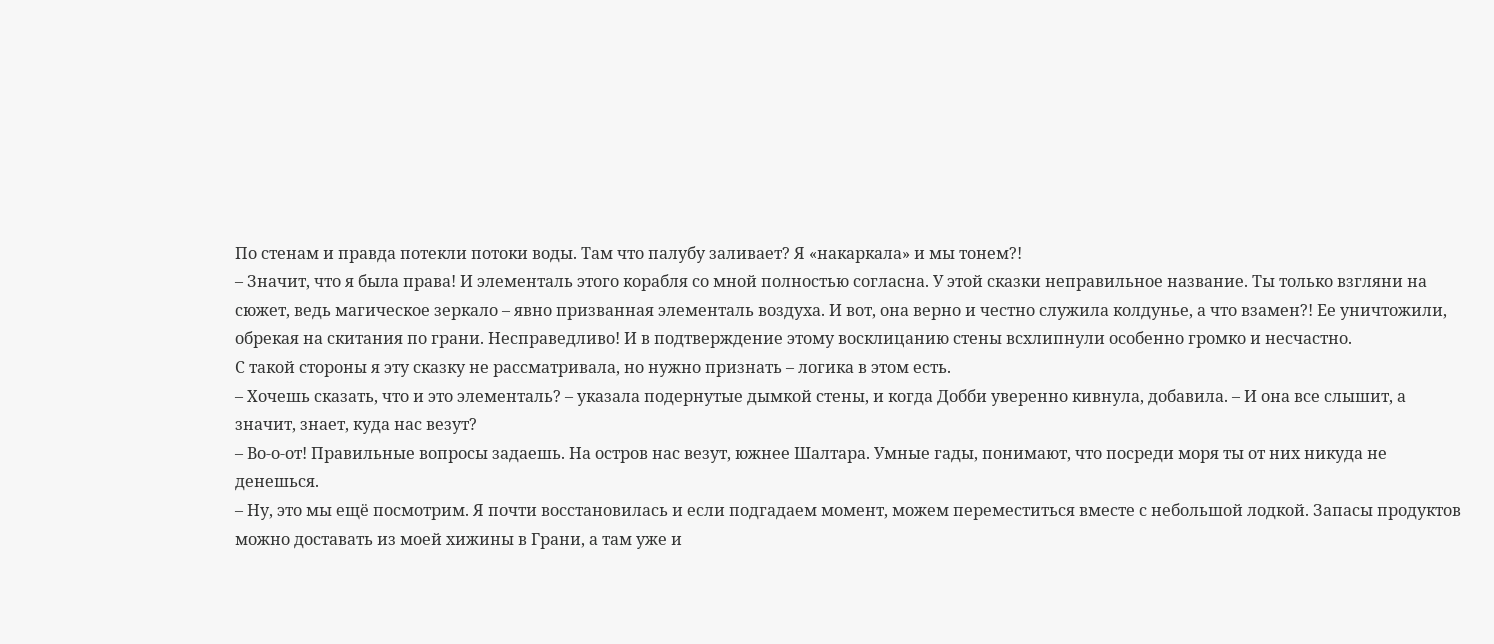По стенам и правда потекли потоки воды. Там что палубу заливает? Я «накаркала» и мы тонем?!
– Значит, что я была права! И элементаль этого корабля со мной полностью согласна. У этой сказки неправильное название. Ты только взгляни на сюжет, ведь магическое зеркало – явно призванная элементаль воздуха. И вот, она верно и честно служила колдунье, а что взамен?! Ее уничтожили, обрекая на скитания по грани. Несправедливо! И в подтверждение этому восклицанию стены всхлипнули особенно громко и несчастно.
С такой стороны я эту сказку не рассматривала, но нужно признать – логика в этом есть.
– Хочешь сказать, что и это элементаль? – указала подернутые дымкой стены, и когда Добби уверенно кивнула, добавила. – И она все слышит, а значит, знает, куда нас везут?
– Во-о-от! Правильные вопросы задаешь. На остров нас везут, южнее Шалтара. Умные гады, понимают, что посреди моря ты от них никуда не денешься.
– Ну, это мы ещё посмотрим. Я почти восстановилась и если подгадаем момент, можем переместиться вместе с небольшой лодкой. Запасы продуктов можно доставать из моей хижины в Грани, а там уже и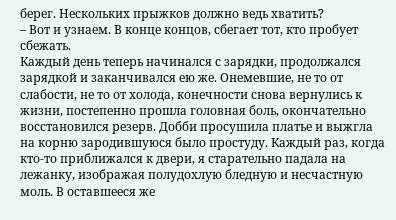берег. Нескольких прыжков должно ведь хватить?
– Вот и узнаем. В конце концов, сбегает тот, кто пробует сбежать.
Каждый день теперь начинался с зарядки, продолжался зарядкой и заканчивался ею же. Онемевшие, не то от слабости, не то от холода, конечности снова вернулись к жизни, постепенно прошла головная боль, окончательно восстановился резерв. Добби просушила платье и выжгла на корню зародившуюся было простуду. Каждый раз, когда кто-то приближался к двери, я старательно падала на лежанку, изображая полудохлую бледную и несчастную моль. В оставшееся же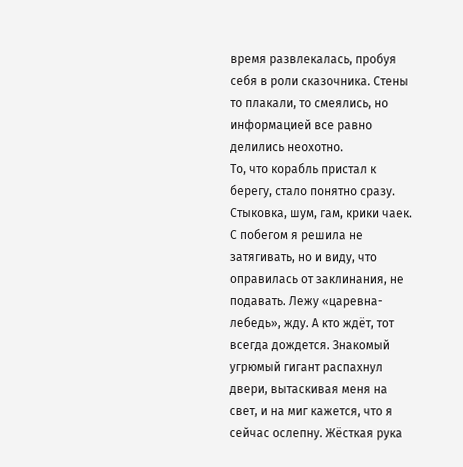время развлекалась, пробуя себя в роли сказочника. Стены то плакали, то смеялись, но информацией все равно делились неохотно.
То, что корабль пристал к берегу, стало понятно сразу. Стыковка, шум, гам, крики чаек. С побегом я решила не затягивать, но и виду, что оправилась от заклинания, не подавать. Лежу «царевна-лебедь», жду. А кто ждёт, тот всегда дождется. Знакомый угрюмый гигант распахнул двери, вытаскивая меня на свет, и на миг кажется, что я сейчас ослепну. Жёсткая рука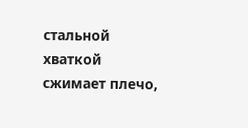стальной хваткой сжимает плечо,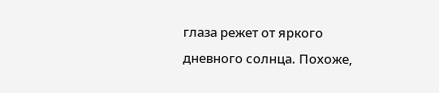глаза режет от яркого дневного солнца. Похоже,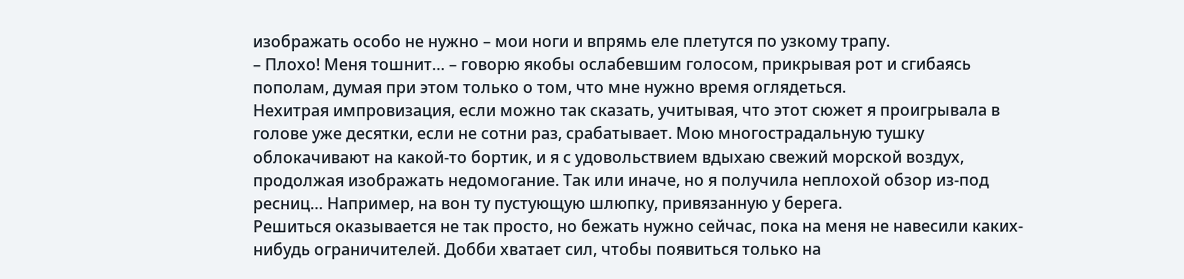изображать особо не нужно – мои ноги и впрямь еле плетутся по узкому трапу.
– Плохо! Меня тошнит… – говорю якобы ослабевшим голосом, прикрывая рот и сгибаясь пополам, думая при этом только о том, что мне нужно время оглядеться.
Нехитрая импровизация, если можно так сказать, учитывая, что этот сюжет я проигрывала в голове уже десятки, если не сотни раз, срабатывает. Мою многострадальную тушку облокачивают на какой-то бортик, и я с удовольствием вдыхаю свежий морской воздух, продолжая изображать недомогание. Так или иначе, но я получила неплохой обзор из-под ресниц… Например, на вон ту пустующую шлюпку, привязанную у берега.
Решиться оказывается не так просто, но бежать нужно сейчас, пока на меня не навесили каких-нибудь ограничителей. Добби хватает сил, чтобы появиться только на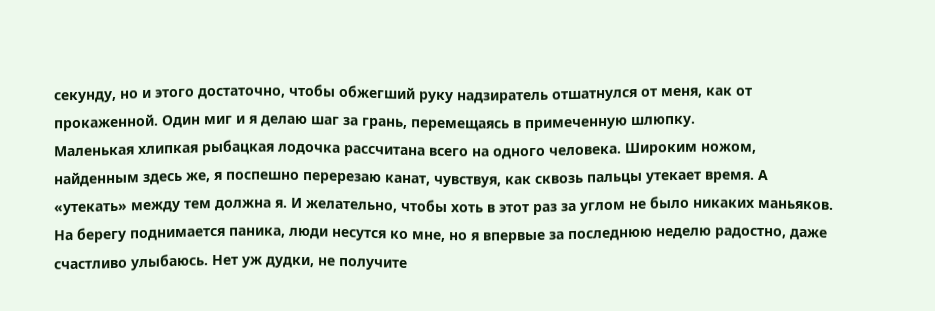секунду, но и этого достаточно, чтобы обжегший руку надзиратель отшатнулся от меня, как от прокаженной. Один миг и я делаю шаг за грань, перемещаясь в примеченную шлюпку.
Маленькая хлипкая рыбацкая лодочка рассчитана всего на одного человека. Широким ножом, найденным здесь же, я поспешно перерезаю канат, чувствуя, как сквозь пальцы утекает время. А «утекать» между тем должна я. И желательно, чтобы хоть в этот раз за углом не было никаких маньяков. На берегу поднимается паника, люди несутся ко мне, но я впервые за последнюю неделю радостно, даже счастливо улыбаюсь. Нет уж дудки, не получите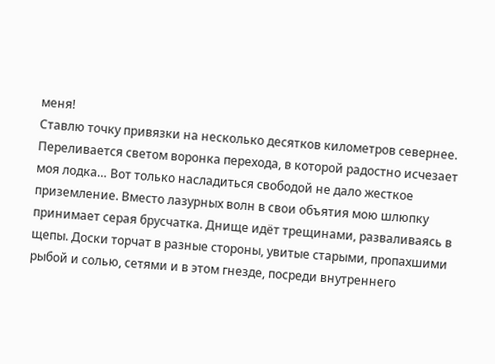меня!
Ставлю точку привязки на несколько десятков километров севернее. Переливается светом воронка перехода, в которой радостно исчезает моя лодка… Вот только насладиться свободой не дало жесткое приземление. Вместо лазурных волн в свои объятия мою шлюпку принимает серая брусчатка. Днище идёт трещинами, разваливаясь в щепы. Доски торчат в разные стороны, увитые старыми, пропахшими рыбой и солью, сетями и в этом гнезде, посреди внутреннего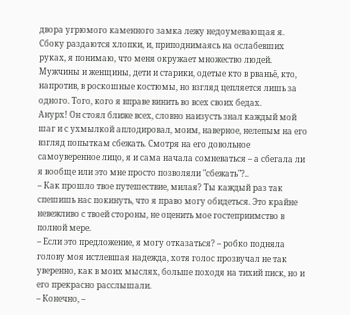двора угрюмого каменного замка лежу недоумевающая я.
Сбоку раздаются хлопки, и, приподнимаясь на ослабевших руках, я понимаю, что меня окружает множество людей. Мужчины и женщины, дети и старики, одетые кто в рваньё, кто, напротив, в роскошные костюмы, но взгляд цепляется лишь за одного. Того, кого я вправе винить во всех своих бедах.
Анурх! Он стоял ближе всех, словно наизусть знал каждый мой шаг и с ухмылкой аплодировал, моим, наверное, нелепым на его взгляд попыткам сбежать. Смотря на его довольное самоуверенное лицо, я и сама начала сомневаться – а сбегала ли я вообще или это мне просто позволяли "сбежать"?..
– Как прошло твое путешествие, милая? Ты каждый раз так спешишь нас покинуть, что я право могу обидеться. Это крайне невежливо с твоей стороны, не оценить мое гостеприимство в полной мере.
– Если это предложение, я могу отказаться? – робко подняла голову моя истлевшая надежда, хотя голос прозвучал не так уверенно, как в моих мыслях, больше походя на тихий писк, но и его прекрасно расслышали.
– Конечно, –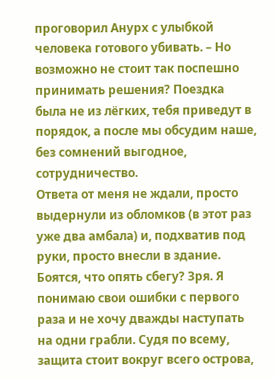проговорил Анурх с улыбкой человека готового убивать. – Но возможно не стоит так поспешно принимать решения? Поездка была не из лёгких, тебя приведут в порядок, а после мы обсудим наше, без сомнений выгодное, сотрудничество.
Ответа от меня не ждали, просто выдернули из обломков (в этот раз уже два амбала) и, подхватив под руки, просто внесли в здание. Боятся, что опять сбегу? Зря. Я понимаю свои ошибки с первого раза и не хочу дважды наступать на одни грабли. Судя по всему, защита стоит вокруг всего острова,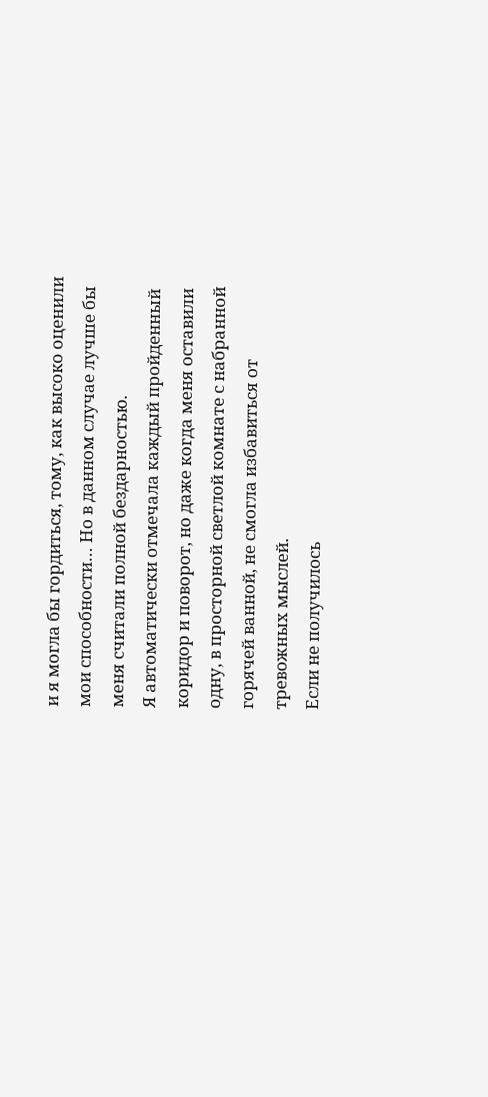и я могла бы гордиться, тому, как высоко оценили мои способности… Но в данном случае лучше бы меня считали полной бездарностью.
Я автоматически отмечала каждый пройденный коридор и поворот, но даже когда меня оставили одну, в просторной светлой комнате с набранной горячей ванной, не смогла избавиться от тревожных мыслей.
Если не получилось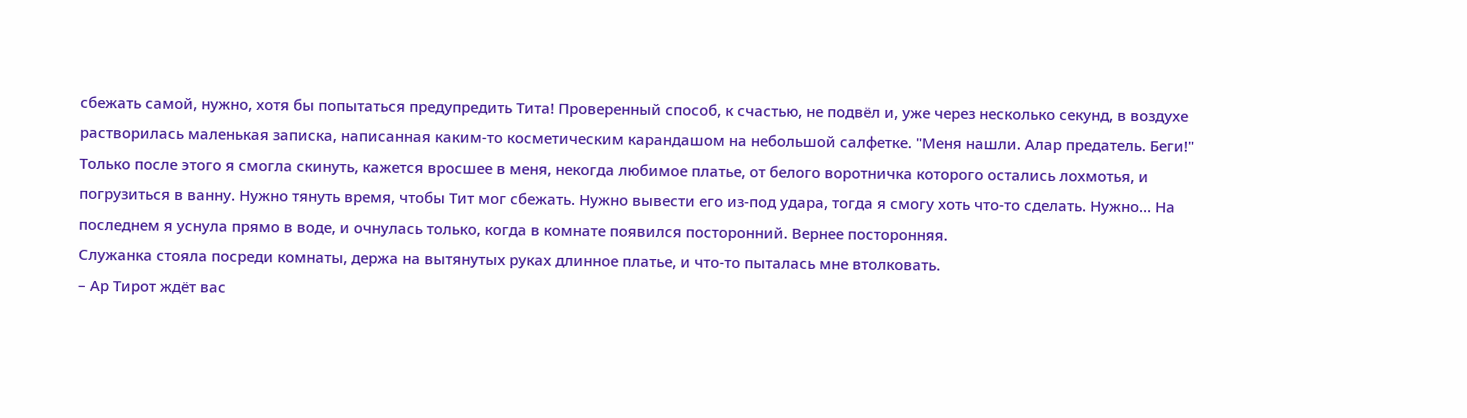сбежать самой, нужно, хотя бы попытаться предупредить Тита! Проверенный способ, к счастью, не подвёл и, уже через несколько секунд, в воздухе растворилась маленькая записка, написанная каким-то косметическим карандашом на небольшой салфетке. "Меня нашли. Алар предатель. Беги!"
Только после этого я смогла скинуть, кажется вросшее в меня, некогда любимое платье, от белого воротничка которого остались лохмотья, и погрузиться в ванну. Нужно тянуть время, чтобы Тит мог сбежать. Нужно вывести его из-под удара, тогда я смогу хоть что-то сделать. Нужно… На последнем я уснула прямо в воде, и очнулась только, когда в комнате появился посторонний. Вернее посторонняя.
Служанка стояла посреди комнаты, держа на вытянутых руках длинное платье, и что-то пыталась мне втолковать.
– Ар Тирот ждёт вас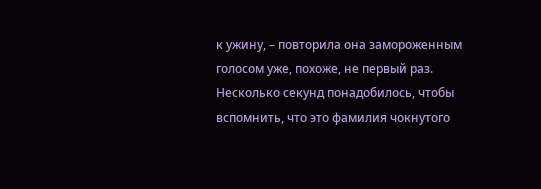к ужину, – повторила она замороженным голосом уже, похоже, не первый раз.
Несколько секунд понадобилось, чтобы вспомнить, что это фамилия чокнутого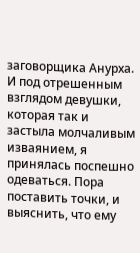заговорщика Анурха. И под отрешенным взглядом девушки, которая так и застыла молчаливым изваянием, я принялась поспешно одеваться. Пора поставить точки, и выяснить, что ему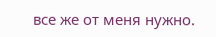все же от меня нужно.